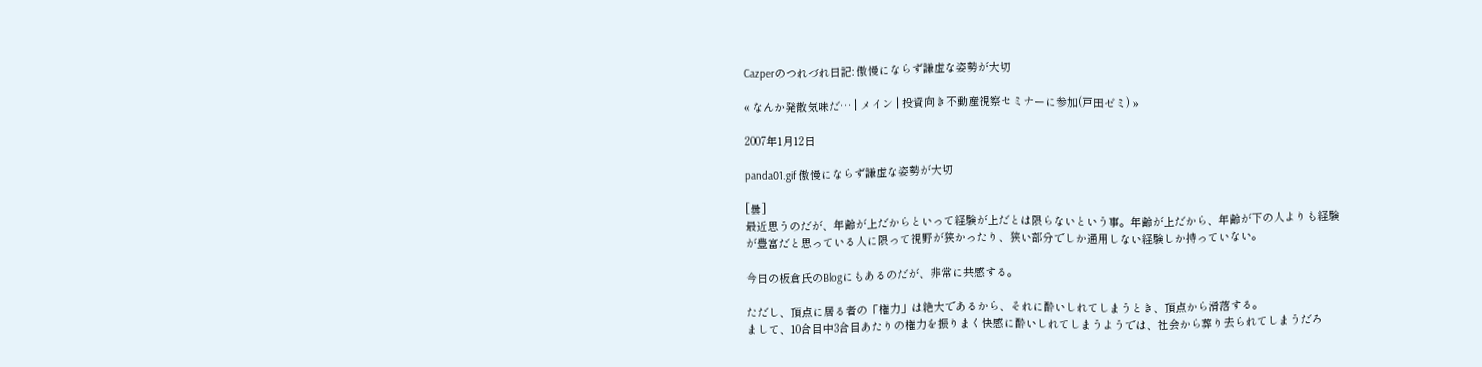Cazperのつれづれ日記: 傲慢にならず謙虚な姿勢が大切

« なんか発散気味だ… | メイン | 投資向き不動産視察セミナーに参加(戸田ゼミ) »

2007年1月12日

panda01.gif 傲慢にならず謙虚な姿勢が大切

[曇]
最近思うのだが、年齢が上だからといって経験が上だとは限らないという事。年齢が上だから、年齢が下の人よりも経験が豊富だと思っている人に限って視野が狭かったり、狭い部分でしか通用しない経験しか持っていない。

今日の板倉氏のBlogにもあるのだが、非常に共感する。

ただし、頂点に居る者の「権力」は絶大であるから、それに酔いしれてしまうとき、頂点から滑落する。
まして、10合目中3合目あたりの権力を振りまく快感に酔いしれてしまうようでは、社会から葬り去られてしまうだろ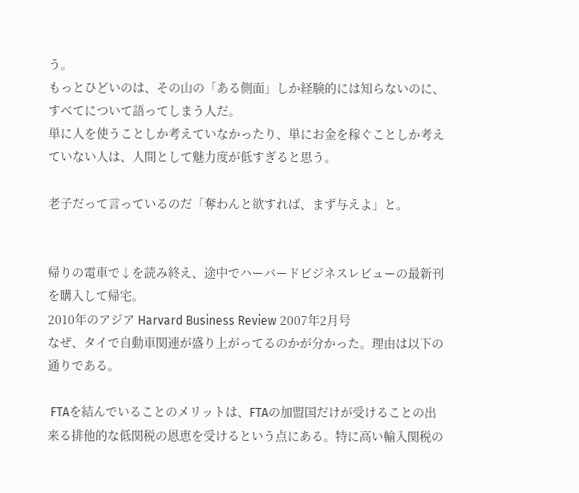う。
もっとひどいのは、その山の「ある側面」しか経験的には知らないのに、すべてについて語ってしまう人だ。
単に人を使うことしか考えていなかったり、単にお金を稼ぐことしか考えていない人は、人間として魅力度が低すぎると思う。

老子だって言っているのだ「奪わんと欲すれば、まず与えよ」と。


帰りの電車で↓を読み終え、途中でハーバードビジネスレビューの最新刊を購入して帰宅。
2010年のアジア Harvard Business Review 2007年2月号
なぜ、タイで自動車関連が盛り上がってるのかが分かった。理由は以下の通りである。

 FTAを結んでいることのメリットは、FTAの加盟国だけが受けることの出来る排他的な低関税の恩恵を受けるという点にある。特に高い輸入関税の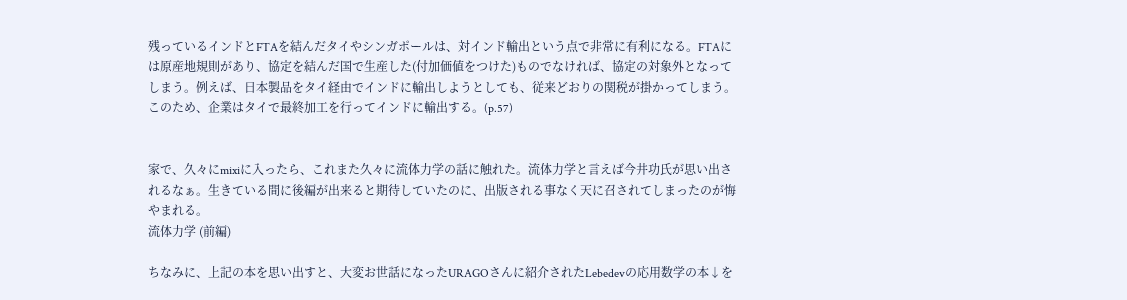残っているインドとFTAを結んだタイやシンガポールは、対インド輸出という点で非常に有利になる。FTAには原産地規則があり、協定を結んだ国で生産した(付加価値をつけた)ものでなければ、協定の対象外となってしまう。例えば、日本製品をタイ経由でインドに輸出しようとしても、従来どおりの関税が掛かってしまう。このため、企業はタイで最終加工を行ってインドに輸出する。(p.57)


家で、久々にmixiに入ったら、これまた久々に流体力学の話に触れた。流体力学と言えば今井功氏が思い出されるなぁ。生きている間に後編が出来ると期待していたのに、出版される事なく天に召されてしまったのが悔やまれる。
流体力学 (前編)

ちなみに、上記の本を思い出すと、大変お世話になったURAGOさんに紹介されたLebedevの応用数学の本↓を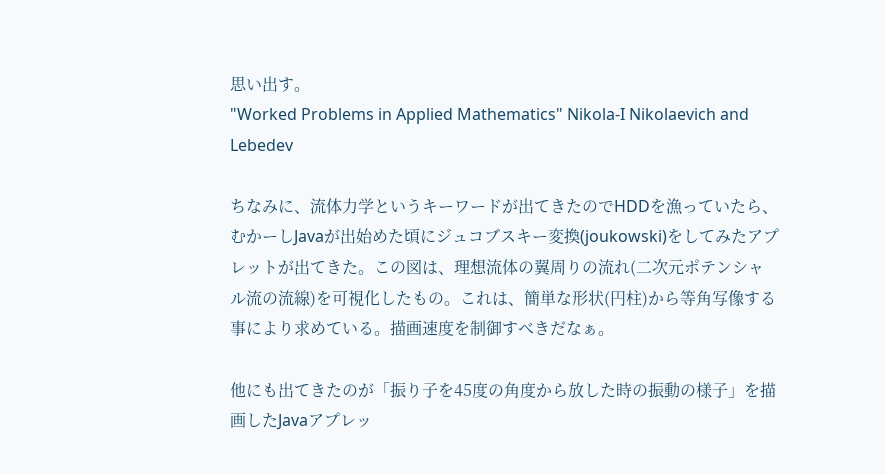思い出す。
"Worked Problems in Applied Mathematics" Nikola-I Nikolaevich and Lebedev

ちなみに、流体力学というキーワードが出てきたのでHDDを漁っていたら、むかーしJavaが出始めた頃にジュコブスキー変換(joukowski)をしてみたアプレットが出てきた。この図は、理想流体の翼周りの流れ(二次元ポテンシャル流の流線)を可視化したもの。これは、簡単な形状(円柱)から等角写像する事により求めている。描画速度を制御すべきだなぁ。

他にも出てきたのが「振り子を45度の角度から放した時の振動の様子」を描画したJavaアプレッ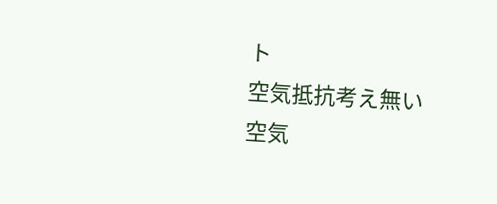ト
空気抵抗考え無い
空気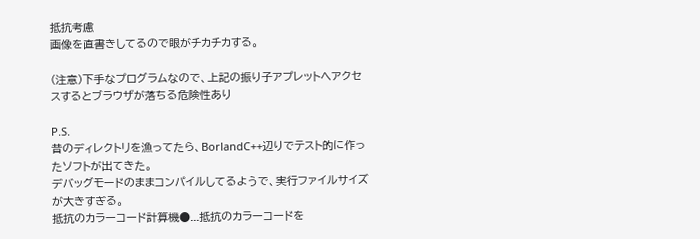抵抗考慮
画像を直書きしてるので眼がチカチカする。

(注意)下手なプログラムなので、上記の振り子アプレットへアクセスするとブラウザが落ちる危険性あり

P.S.
昔のディレクトリを漁ってたら、BorlandC++辺りでテスト的に作ったソフトが出てきた。
デバッグモードのままコンパイルしてるようで、実行ファイルサイズが大きすぎる。
抵抗のカラーコード計算機●...抵抗のカラーコードを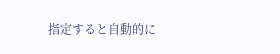指定すると自動的に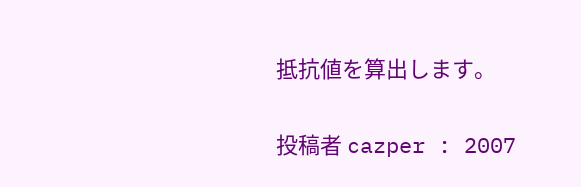抵抗値を算出します。

投稿者 cazper : 2007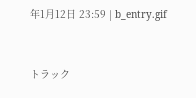年1月12日 23:59 | b_entry.gif


トラック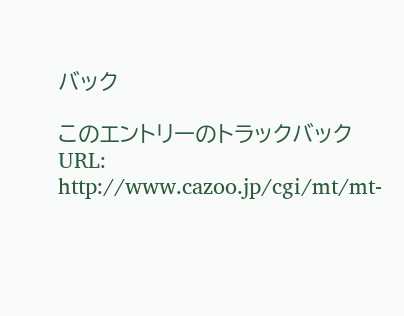バック

このエントリーのトラックバックURL:
http://www.cazoo.jp/cgi/mt/mt-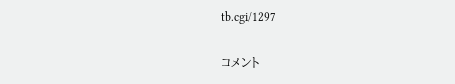tb.cgi/1297

コメント